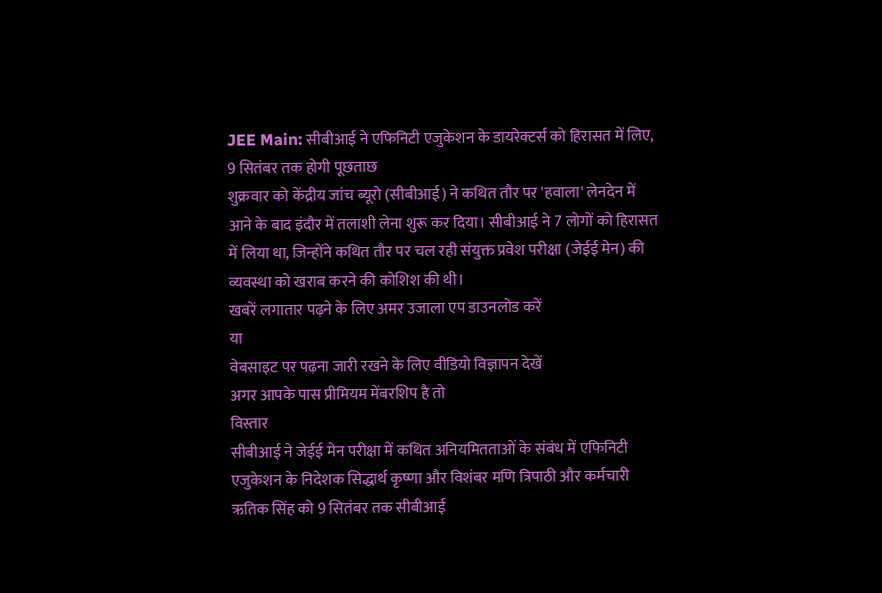JEE Main: सीबीआई ने एफिनिटी एजुकेशन के डायरेक्टर्स को हिरासत में लिए, 9 सितंबर तक होगी पूछताछ
शुक्रवार को केंद्रीय जांच ब्यूरो (सीबीआई) ने कथित तौर पर 'हवाला' लेनदेन में आने के बाद इंदौर में तलाशी लेना शुरू कर दिया। सीबीआई ने 7 लोगों को हिरासत में लिया था, जिन्होंने कथित तौर पर चल रही संयुक्त प्रवेश परीक्षा (जेईई मेन) की व्यवस्था को खराब करने की कोशिश की थी।
खबरें लगातार पढ़ने के लिए अमर उजाला एप डाउनलोड करें
या
वेबसाइट पर पढ़ना जारी रखने के लिए वीडियो विज्ञापन देखें
अगर आपके पास प्रीमियम मेंबरशिप है तो
विस्तार
सीबीआई ने जेईई मेन परीक्षा में कथित अनियमितताओं के संबंध में एफिनिटी एजुकेशन के निदेशक सिद्धार्थ कृष्णा और विशंबर मणि त्रिपाठी और कर्मचारी ऋतिक सिंह को 9 सितंबर तक सीबीआई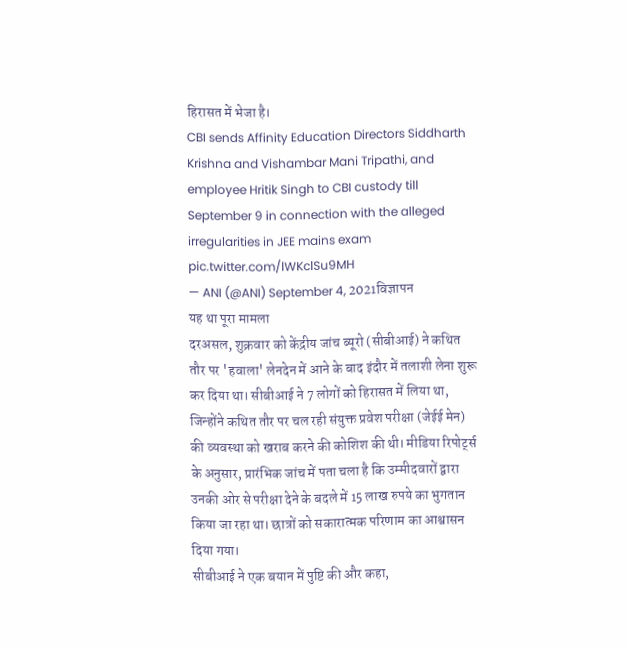हिरासत में भेजा है।
CBI sends Affinity Education Directors Siddharth Krishna and Vishambar Mani Tripathi, and employee Hritik Singh to CBI custody till September 9 in connection with the alleged irregularities in JEE mains exam pic.twitter.com/lWKclSu9MH
— ANI (@ANI) September 4, 2021विज्ञापन
यह था पूरा मामला
दरअसल, शुक्रवार को केंद्रीय जांच ब्यूरो (सीबीआई) ने कथित तौर पर 'हवाला' लेनदेन में आने के बाद इंदौर में तलाशी लेना शुरू कर दिया था। सीबीआई ने 7 लोगों को हिरासत में लिया था, जिन्होंने कथित तौर पर चल रही संयुक्त प्रवेश परीक्षा (जेईई मेन) की व्यवस्था को खराब करने की कोशिश की थी। मीडिया रिपोर्ट्स के अनुसार, प्रारंभिक जांच में पता चला है कि उम्मीदवारों द्वारा उनकी ओर से परीक्षा देने के बदले में 15 लाख रुपये का भुगतान किया जा रहा था। छात्रों को सकारात्मक परिणाम का आश्वासन दिया गया।
सीबीआई ने एक बयान में पुष्टि की और कहा,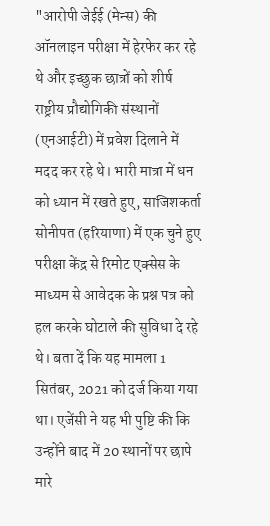"आरोपी जेईई (मेन्स) की ऑनलाइन परीक्षा में हेरफेर कर रहे थे और इच्छुक छात्रों को शीर्ष राष्ट्रीय प्रौद्योगिकी संस्थानों (एनआईटी) में प्रवेश दिलाने में मदद कर रहे थे। भारी मात्रा में धन को ध्यान में रखते हुए, साजिशकर्ता सोनीपत (हरियाणा) में एक चुने हुए परीक्षा केंद्र से रिमोट एक्सेस के माध्यम से आवेदक के प्रश्न पत्र को हल करके घोटाले की सुविधा दे रहे थे। बता दें कि यह मामला 1 सितंबर, 2021 को दर्ज किया गया था। एजेंसी ने यह भी पुष्टि की कि उन्होंने बाद में 20 स्थानों पर छापे मारे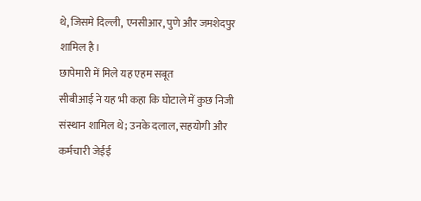थे, जिसमे दिल्ली, एनसीआर, पुणे और जमशेदपुर शामिल है।
छापेमारी में मिले यह एहम सबूत
सीबीआई ने यह भी कहा कि घोटाले में कुछ निजी संस्थान शामिल थे; उनके दलाल, सहयोगी और कर्मचारी जेईई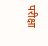परीक्षा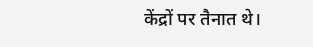केंद्रों पर तैनात थे।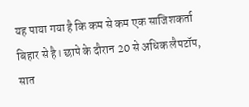यह पाया गया है कि कम से कम एक साजिशकर्ता बिहार से है। छापे के दौरान 20 से अधिक लैपटॉप, सात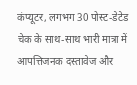कंप्यूटर, लगभग 30 पोस्ट-डेटेड चेक के साथ-साथ भारी मात्रा में आपत्तिजनक दस्तावेज और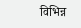विभिन्न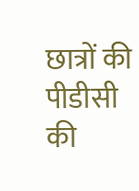छात्रों की पीडीसी की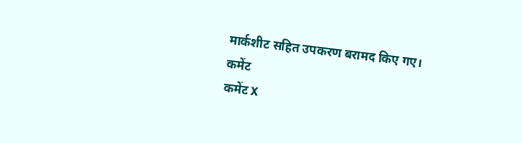मार्कशीट सहित उपकरण बरामद किए गए।
कमेंट
कमेंट X